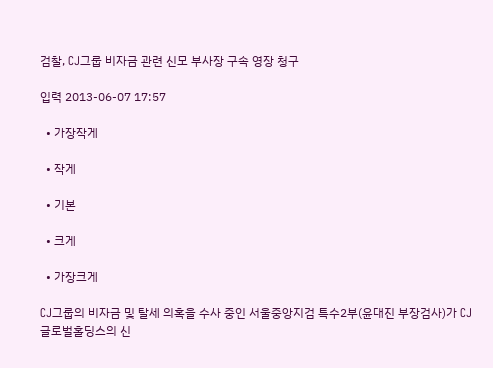검찰, CJ그룹 비자금 관련 신모 부사장 구속 영장 청구

입력 2013-06-07 17:57

  • 가장작게

  • 작게

  • 기본

  • 크게

  • 가장크게

CJ그룹의 비자금 및 탈세 의혹을 수사 중인 서울중앙지검 특수2부(윤대진 부장검사)가 CJ글로벌홀딩스의 신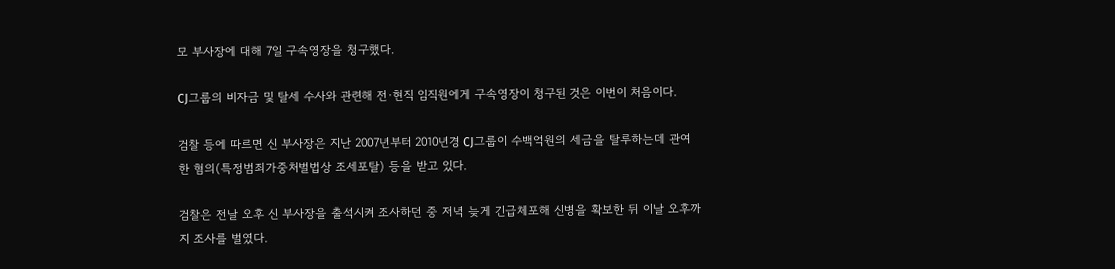모 부사장에 대해 7일 구속영장을 청구했다.

CJ그룹의 비자금 및 탈세 수사와 관련해 전·현직 임직원에게 구속영장이 청구된 것은 이번이 처음이다.

검찰 등에 따르면 신 부사장은 지난 2007년부터 2010년경 CJ그룹이 수백억원의 세금을 탈루하는데 관여한 혐의(특정범죄가중처벌법상 조세포탈) 등을 받고 있다.

검찰은 전날 오후 신 부사장을 출석시켜 조사하던 중 저녁 늦게 긴급체포해 신병을 확보한 뒤 이날 오후까지 조사를 벌였다.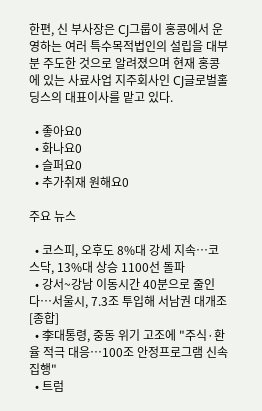한편, 신 부사장은 CJ그룹이 홍콩에서 운영하는 여러 특수목적법인의 설립을 대부분 주도한 것으로 알려졌으며 현재 홍콩에 있는 사료사업 지주회사인 CJ글로벌홀딩스의 대표이사를 맡고 있다.

  • 좋아요0
  • 화나요0
  • 슬퍼요0
  • 추가취재 원해요0

주요 뉴스

  • 코스피, 오후도 8%대 강세 지속⋯코스닥, 13%대 상승 1100선 돌파
  • 강서~강남 이동시간 40분으로 줄인다…서울시, 7.3조 투입해 서남권 대개조 [종합]
  • 李대통령, 중동 위기 고조에 "주식·환율 적극 대응…100조 안정프로그램 신속 집행"
  • 트럼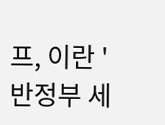프, 이란 '반정부 세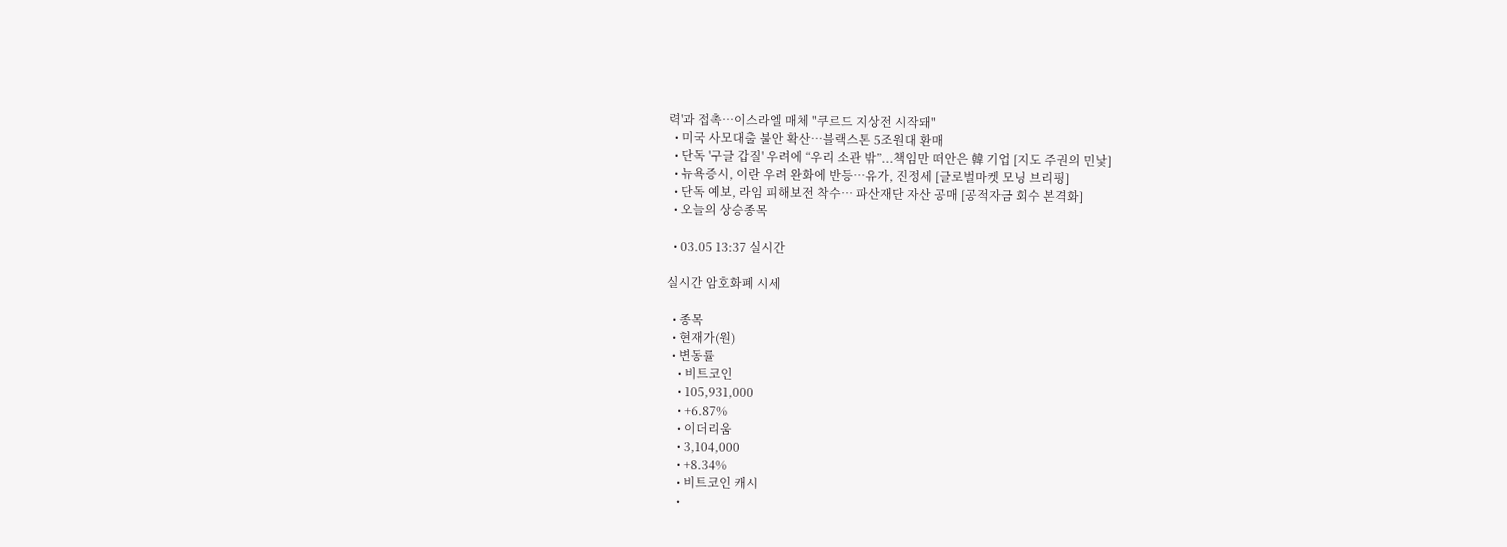력'과 접촉⋯이스라엘 매체 "쿠르드 지상전 시작돼"
  • 미국 사모대출 불안 확산…블랙스톤 5조원대 환매
  • 단독 '구글 갑질' 우려에 “우리 소관 밖”...책임만 떠안은 韓 기업 [지도 주권의 민낯]
  • 뉴욕증시, 이란 우려 완화에 반등…유가, 진정세 [글로벌마켓 모닝 브리핑]
  • 단독 예보, 라임 피해보전 착수⋯ 파산재단 자산 공매 [공적자금 회수 본격화]
  • 오늘의 상승종목

  • 03.05 13:37 실시간

실시간 암호화폐 시세

  • 종목
  • 현재가(원)
  • 변동률
    • 비트코인
    • 105,931,000
    • +6.87%
    • 이더리움
    • 3,104,000
    • +8.34%
    • 비트코인 캐시
    •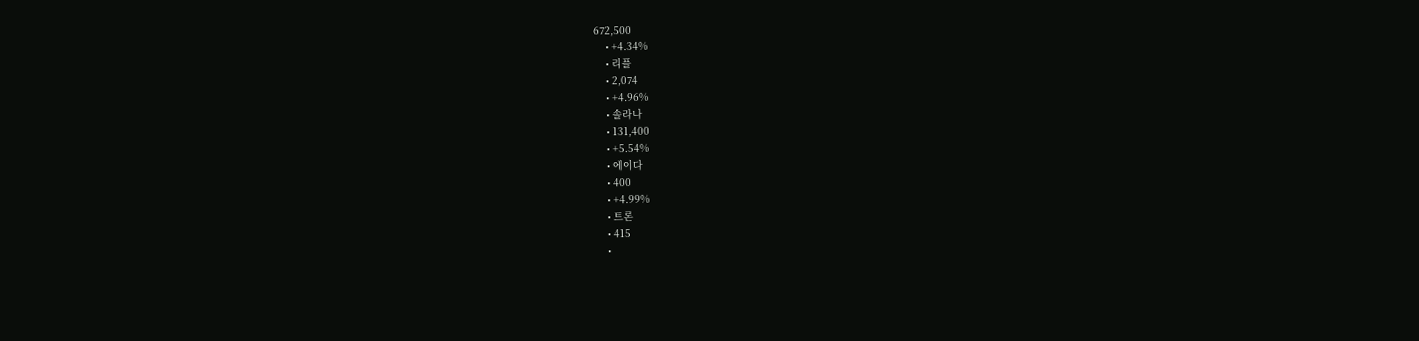672,500
    • +4.34%
    • 리플
    • 2,074
    • +4.96%
    • 솔라나
    • 131,400
    • +5.54%
    • 에이다
    • 400
    • +4.99%
    • 트론
    • 415
    •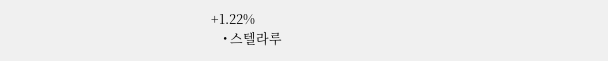+1.22%
    • 스텔라루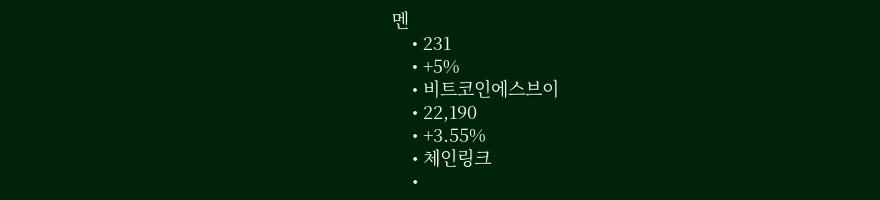멘
    • 231
    • +5%
    • 비트코인에스브이
    • 22,190
    • +3.55%
    • 체인링크
    •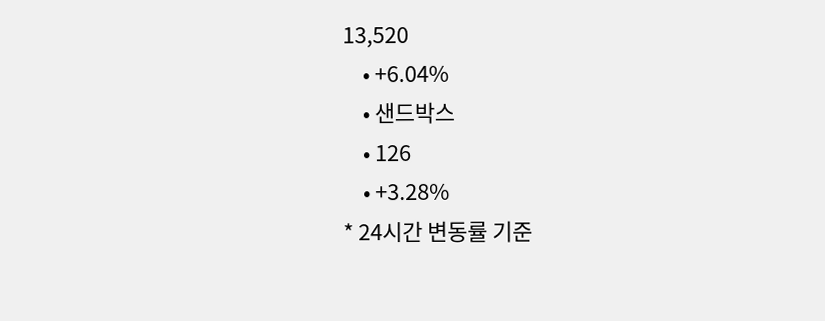13,520
    • +6.04%
    • 샌드박스
    • 126
    • +3.28%
* 24시간 변동률 기준